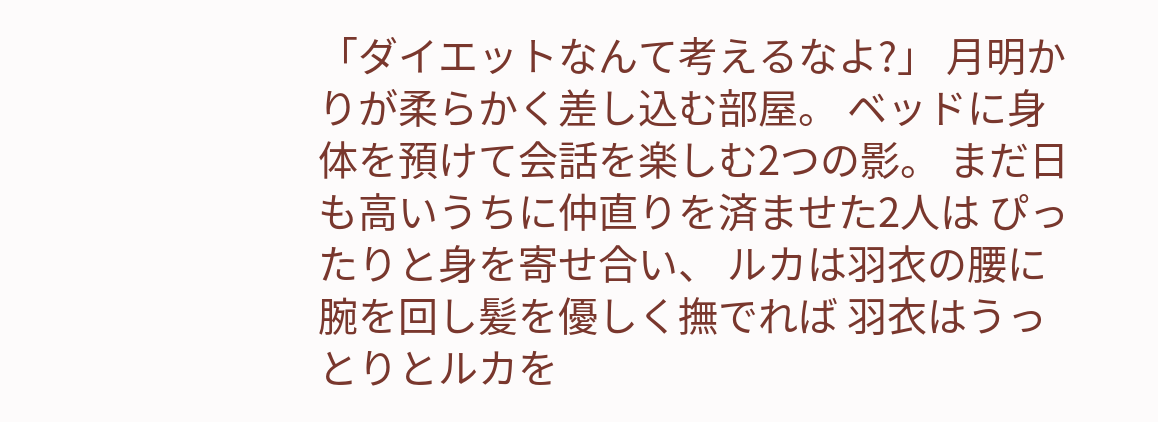「ダイエットなんて考えるなよ?」 月明かりが柔らかく差し込む部屋。 ベッドに身体を預けて会話を楽しむ2つの影。 まだ日も高いうちに仲直りを済ませた2人は ぴったりと身を寄せ合い、 ルカは羽衣の腰に腕を回し髪を優しく撫でれば 羽衣はうっとりとルカを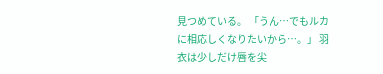見つめている。 「うん…でもルカに相応しくなりたいから…。」 羽衣は少しだけ唇を尖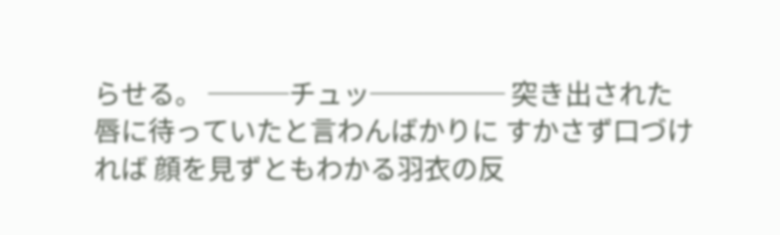らせる。 ───チュッ───── 突き出された唇に待っていたと言わんばかりに すかさず口づければ 顔を見ずともわかる羽衣の反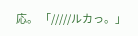応。 「/////ルカっ。」